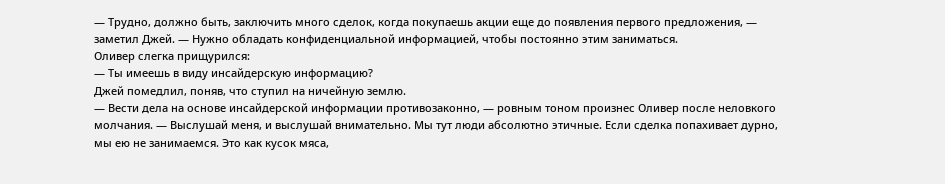— Трудно, должно быть, заключить много сделок, когда покупаешь акции еще до появления первого предложения, — заметил Джей. — Нужно обладать конфиденциальной информацией, чтобы постоянно этим заниматься.
Оливер слегка прищурился:
— Ты имеешь в виду инсайдерскую информацию?
Джей помедлил, поняв, что ступил на ничейную землю.
— Вести дела на основе инсайдерской информации противозаконно, — ровным тоном произнес Оливер после неловкого молчания. — Выслушай меня, и выслушай внимательно. Мы тут люди абсолютно этичные. Если сделка попахивает дурно, мы ею не занимаемся. Это как кусок мяса,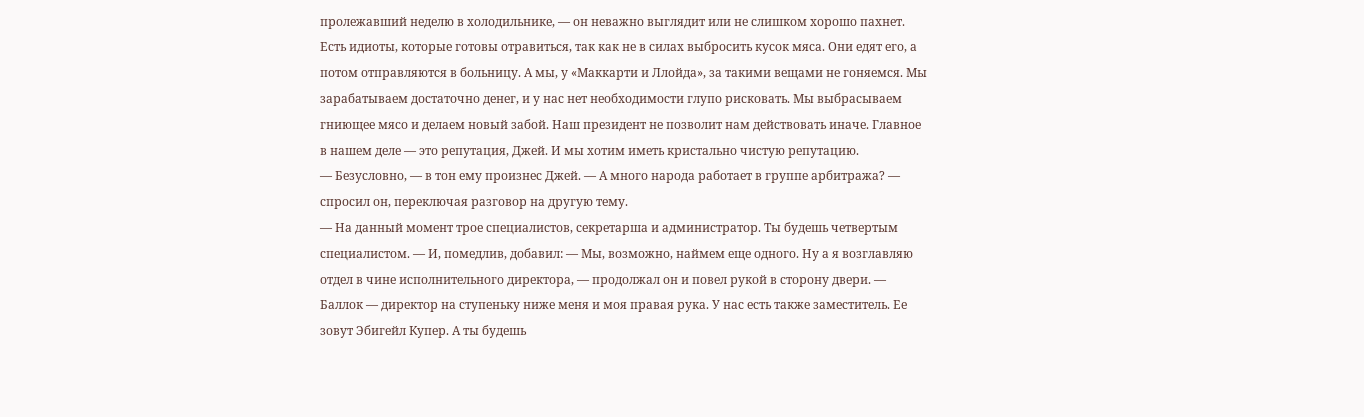пролежавший неделю в холодильнике, — он неважно выглядит или не слишком хорошо пахнет. Есть идиоты, которые готовы отравиться, так как не в силах выбросить кусок мяса. Они едят его, а потом отправляются в больницу. А мы, у «Маккарти и Ллойда», за такими вещами не гоняемся. Мы зарабатываем достаточно денег, и у нас нет необходимости глупо рисковать. Мы выбрасываем гниющее мясо и делаем новый забой. Наш президент не позволит нам действовать иначе. Главное в нашем деле — это репутация, Джей. И мы хотим иметь кристально чистую репутацию.
— Безусловно, — в тон ему произнес Джей. — А много народа работает в группе арбитража? — спросил он, переключая разговор на другую тему.
— На данный момент трое специалистов, секретарша и администратор. Ты будешь четвертым специалистом. — И, помедлив, добавил: — Мы, возможно, наймем еще одного. Ну а я возглавляю отдел в чине исполнительного директора, — продолжал он и повел рукой в сторону двери. — Баллок — директор на ступеньку ниже меня и моя правая рука. У нас есть также заместитель. Ее зовут Эбигейл Купер. А ты будешь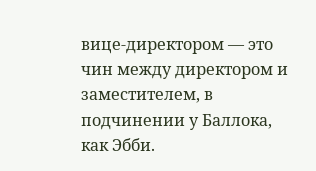вице-директором — это чин между директором и заместителем, в подчинении у Баллока, как Эбби.